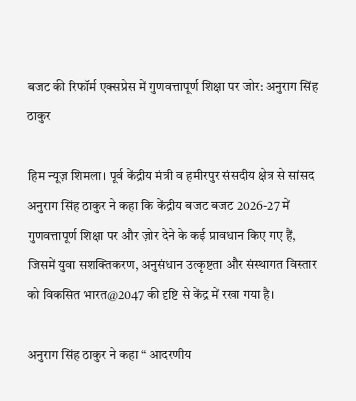बजट की रिफॉर्म एक्सप्रेस में गुणवत्तापूर्ण शिक्षा पर जोर: अनुराग सिंह ठाकुर

हिम न्यूज़ शिमला। पूर्व केंद्रीय मंत्री व हमीरपुर संसदीय क्षेत्र से सांसद अनुराग सिंह ठाकुर ने कहा कि केंद्रीय बजट बजट 2026-27 में गुणवत्तापूर्ण शिक्षा पर और ज़ोर देने के कई प्रावधान किए गए हैं, जिसमें युवा सशक्तिकरण, अनुसंधान उत्कृष्टता और संस्थागत विस्तार को विकसित भारत@2047 की दृष्टि से केंद्र में रखा गया है।

अनुराग सिंह ठाकुर ने कहा “ आदरणीय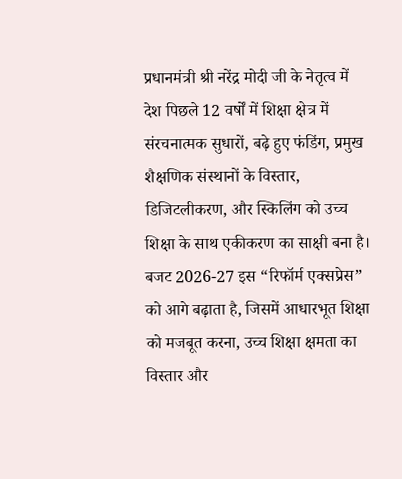प्रधानमंत्री श्री नरेंद्र मोदी जी के नेतृत्व में देश पिछले 12 वर्षों में शिक्षा क्षेत्र में संरचनात्मक सुधारों, बढ़े हुए फंडिंग, प्रमुख शैक्षणिक संस्थानों के विस्तार, डिजिटलीकरण, और स्किलिंग को उच्च शिक्षा के साथ एकीकरण का साक्षी बना है। बजट 2026-27 इस “रिफॉर्म एक्सप्रेस” को आगे बढ़ाता है, जिसमें आधारभूत शिक्षा को मजबूत करना, उच्च शिक्षा क्षमता का विस्तार और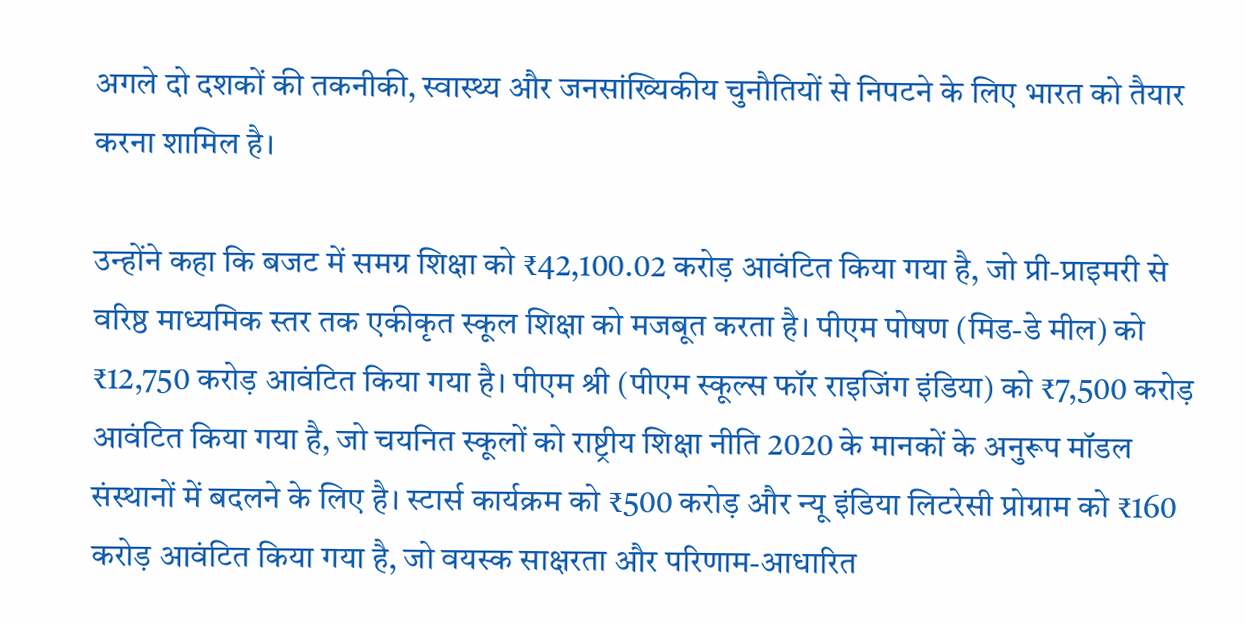अगले दो दशकों की तकनीकी, स्वास्थ्य और जनसांख्यिकीय चुनौतियों से निपटने के लिए भारत को तैयार करना शामिल है।

उन्होंने कहा कि बजट में समग्र शिक्षा को ₹42,100.02 करोड़ आवंटित किया गया है, जो प्री-प्राइमरी से वरिष्ठ माध्यमिक स्तर तक एकीकृत स्कूल शिक्षा को मजबूत करता है। पीएम पोषण (मिड-डे मील) को ₹12,750 करोड़ आवंटित किया गया है। पीएम श्री (पीएम स्कूल्स फॉर राइजिंग इंडिया) को ₹7,500 करोड़ आवंटित किया गया है, जो चयनित स्कूलों को राष्ट्रीय शिक्षा नीति 2020 के मानकों के अनुरूप मॉडल संस्थानों में बदलने के लिए है। स्टार्स कार्यक्रम को ₹500 करोड़ और न्यू इंडिया लिटरेसी प्रोग्राम को ₹160 करोड़ आवंटित किया गया है, जो वयस्क साक्षरता और परिणाम-आधारित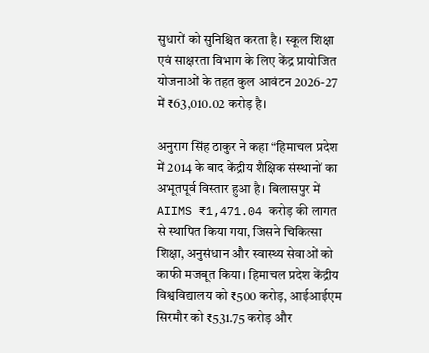सुधारों को सुनिश्चित करता है। स्कूल शिक्षा एवं साक्षरता विभाग के लिए केंद्र प्रायोजित योजनाओं के तहत कुल आवंटन 2026-27 में ₹63,010.02 करोड़ है।

अनुराग सिंह ठाकुर ने कहा “हिमाचल प्रदेश में 2014 के बाद केंद्रीय शैक्षिक संस्थानों का अभूतपूर्व विस्तार हुआ है। बिलासपुर में AIIMS ₹1,471.04 करोड़ की लागत से स्थापित किया गया, जिसने चिकित्सा शिक्षा, अनुसंधान और स्वास्थ्य सेवाओं को काफी मजबूत किया। हिमाचल प्रदेश केंद्रीय विश्वविद्यालय को ₹500 करोड़, आईआईएम सिरमौर को ₹531.75 करोड़ और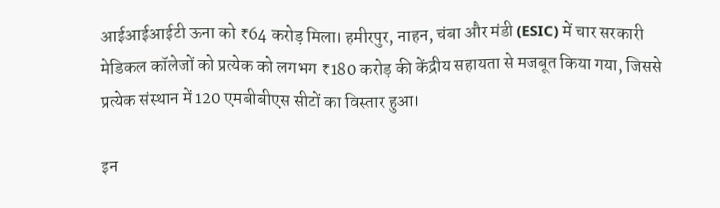आईआईआईटी ऊना को ₹64 करोड़ मिला। हमीरपुर, नाहन, चंबा और मंडी (ESIC) में चार सरकारी मेडिकल कॉलेजों को प्रत्येक को लगभग ₹180 करोड़ की केंद्रीय सहायता से मजबूत किया गया, जिससे प्रत्येक संस्थान में 120 एमबीबीएस सीटों का विस्तार हुआ।

इन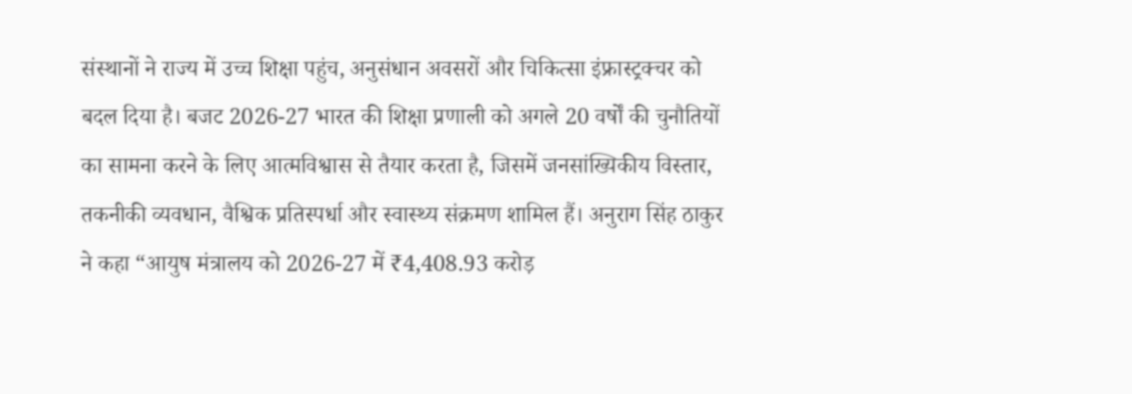संस्थानों ने राज्य में उच्च शिक्षा पहुंच, अनुसंधान अवसरों और चिकित्सा इंफ्रास्ट्रक्चर को बदल दिया है। बजट 2026-27 भारत की शिक्षा प्रणाली को अगले 20 वर्षों की चुनौतियों का सामना करने के लिए आत्मविश्वास से तैयार करता है, जिसमें जनसांख्यिकीय विस्तार, तकनीकी व्यवधान, वैश्विक प्रतिस्पर्धा और स्वास्थ्य संक्रमण शामिल हैं। अनुराग सिंह ठाकुर ने कहा “आयुष मंत्रालय को 2026-27 में ₹4,408.93 करोड़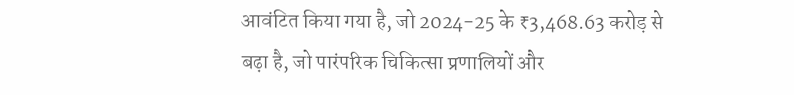आवंटित किया गया है, जो 2024-25 के ₹3,468.63 करोड़ से बढ़ा है, जो पारंपरिक चिकित्सा प्रणालियों और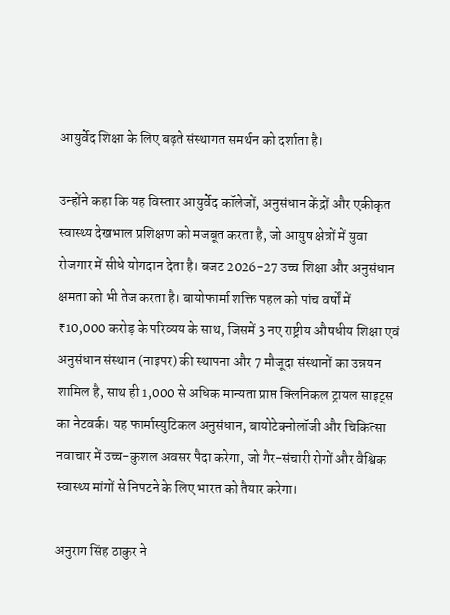आयुर्वेद शिक्षा के लिए बढ़ते संस्थागत समर्थन को दर्शाता है।

उन्होंने कहा कि यह विस्तार आयुर्वेद कॉलेजों, अनुसंधान केंद्रों और एकीकृत स्वास्थ्य देखभाल प्रशिक्षण को मजबूत करता है, जो आयुष क्षेत्रों में युवा रोजगार में सीधे योगदान देता है। बजट 2026-27 उच्च शिक्षा और अनुसंधान क्षमता को भी तेज करता है। बायोफार्मा शक्ति पहल को पांच वर्षों में ₹10,000 करोड़ के परिव्यय के साथ, जिसमें 3 नए राष्ट्रीय औषधीय शिक्षा एवं अनुसंधान संस्थान (नाइपर) की स्थापना और 7 मौजूदा संस्थानों का उन्नयन शामिल है, साथ ही 1,000 से अधिक मान्यता प्राप्त क्लिनिकल ट्रायल साइट्स का नेटवर्क। यह फार्मास्युटिकल अनुसंधान, बायोटेक्नोलॉजी और चिकित्सा नवाचार में उच्च-कुशल अवसर पैदा करेगा, जो गैर-संचारी रोगों और वैश्विक स्वास्थ्य मांगों से निपटने के लिए भारत को तैयार करेगा।

अनुराग सिंह ठाकुर ने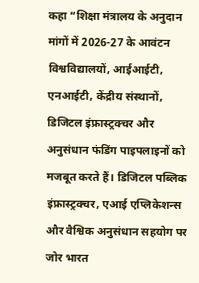कहा “शिक्षा मंत्रालय के अनुदान मांगों में 2026-27 के आवंटन विश्वविद्यालयों, आईआईटी, एनआईटी, केंद्रीय संस्थानों, डिजिटल इंफ्रास्ट्रक्चर और अनुसंधान फंडिंग पाइपलाइनों को मजबूत करते हैं। डिजिटल पब्लिक इंफ्रास्ट्रक्चर, एआई एप्लिकेशन्स और वैश्विक अनुसंधान सहयोग पर जोर भारत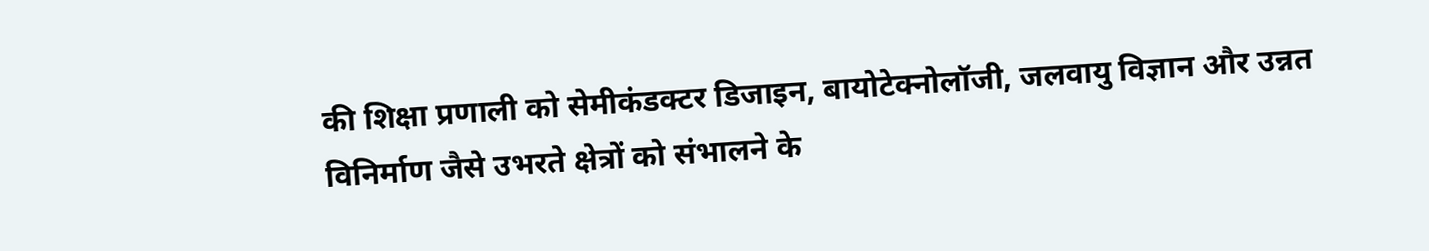की शिक्षा प्रणाली को सेमीकंडक्टर डिजाइन, बायोटेक्नोलॉजी, जलवायु विज्ञान और उन्नत विनिर्माण जैसे उभरते क्षेत्रों को संभालने के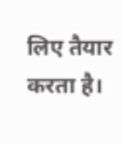लिए तैयार करता है।